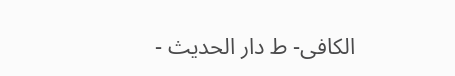الکافی- ط دار الحدیث -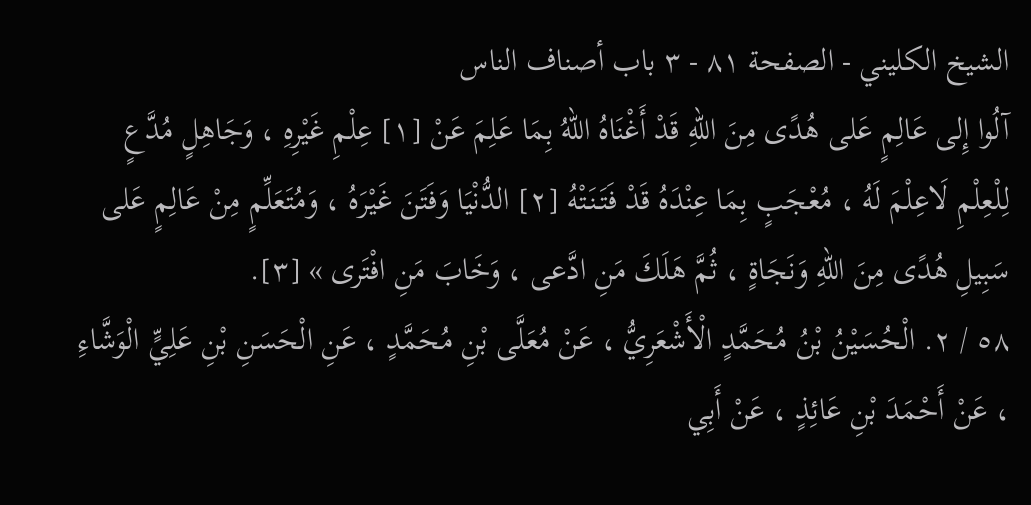الشيخ الكليني - الصفحة ٨١ - ٣ باب أصناف الناس
آلُوا إِلى عَالِمٍ عَلى هُدًى مِنَ اللهِ قَدْ أَغْنَاهُ اللهُ بِمَا عَلِمَ عَنْ [١] عِلْمِ غَيْرِهِ ، وَجَاهِلٍ مُدَّعٍ لِلْعِلْمِ لَاعِلْمَ لَهُ ، مُعْجَبٍ بِمَا عِنْدَهُ قَدْ فَتَنَتْهُ [٢] الدُّنْيَا وَفَتَنَ غَيْرَهُ ، وَمُتَعَلِّمٍ مِنْ عَالِمٍ عَلى سَبِيلِ هُدًى مِنَ اللهِ وَنَجَاةٍ ، ثُمَّ هَلَكَ مَنِ ادَّعى ، وَخَابَ مَنِ افْتَرى » [٣].
٥٨ / ٢. الْحُسَيْنُ بْنُ مُحَمَّدٍ الْأَشْعَرِيُّ ، عَنْ مُعَلَّى بْنِ مُحَمَّدٍ ، عَنِ الْحَسَنِ بْنِ عَلِيٍّ الْوَشَّاءِ ، عَنْ أَحْمَدَ بْنِ عَائِذٍ ، عَنْ أَبِي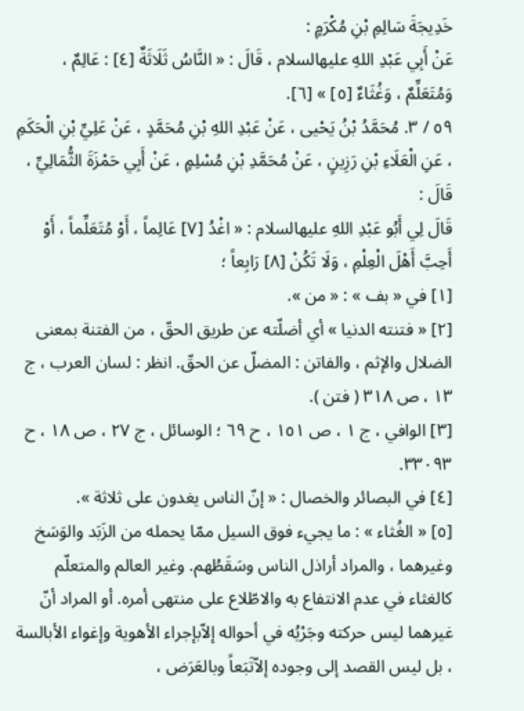خَدِيجَةَ سَالِمِ بْنِ مُكْرَمٍ :
عَنْ أَبِي عَبْدِ اللهِ عليهالسلام ، قَالَ : « النَّاسُ ثَلَاثَةٌ [٤] : عَالِمٌ ، وَمُتَعَلِّمٌ ، وَغُثَاءٌ [٥] » [٦].
٥٩ / ٣. مُحَمَّدُ بْنُ يَحْيى ، عَنْ عَبْدِ اللهِ بْنِ مُحَمَّدٍ ، عَنْ عَلِيِّ بْنِ الْحَكَمِ ، عَنِ الْعَلَاءِ بْنِ رَزِينٍ ، عَنْ مُحَمَّدِ بْنِ مُسْلِمٍ ، عَنْ أَبِي حَمْزَةَ الثُّمَالِيِّ ، قَالَ :
قَالَ لِي أَبُو عَبْدِ اللهِ عليهالسلام : « اغْدُ [٧] عَالِماً ، أَوْ مُتَعَلِّماً ، أَوْ أَحِبَّ أَهْلَ الْعِلْمِ ، وَلَا تَكُنْ [٨] رَابِعاً ؛
[١] في « بف » : « من ».
[٢] « فتنته الدنيا » أي أضلّته عن طريق الحقّ ، من الفتنة بمعنى الضلال والإثم ، والفاتن : المضلّ عن الحقّ. انظر : لسان العرب ، ج ١٣ ، ص ٣١٨ ( فتن ).
[٣] الوافي ، ج ١ ، ص ١٥١ ، ح ٦٩ ؛ الوسائل ، ج ٢٧ ، ص ١٨ ، ح ٣٣٠٩٣.
[٤] في البصائر والخصال : « إنّ الناس يغدون على ثلاثة ».
[٥] « الغُثاء » : ما يجيء فوق السيل ممّا يحمله من الزَبَد والوَسَخ وغيرهما ، والمراد أراذل الناس وسَقَطُهم. وغير العالم والمتعلّم كالغثاء في عدم الانتفاع به والاطّلاع على منتهى أمره. أو المراد أنّ غيرهما ليس حركته وجَرْيُه في أحواله إلاّبإجراء الأهوية وإغواء الأبالسة ، بل ليس القصد إلى وجوده إلاّتَبَعاً وبالعَرَض ،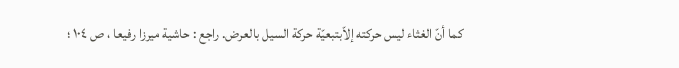كما أنّ الغثاء ليس حركته إلاّبتبعيّة حركة السيل بالعرض. راجع : حاشية ميرزا رفيعا ، ص ١٠٤ ؛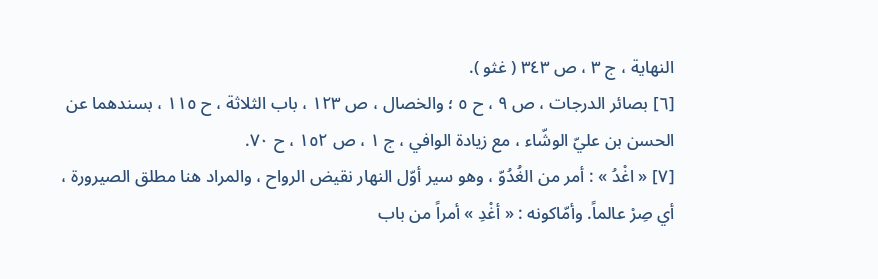النهاية ، ج ٣ ، ص ٣٤٣ ( غثو ).
[٦] بصائر الدرجات ، ص ٩ ، ح ٥ ؛ والخصال ، ص ١٢٣ ، باب الثلاثة ، ح ١١٥ ، بسندهما عن الحسن بن عليّ الوشّاء ، مع زيادة الوافي ، ج ١ ، ص ١٥٢ ، ح ٧٠.
[٧] « اغْدُ » : أمر من الغُدُوّ ، وهو سير أوّل النهار نقيض الرواح ، والمراد هنا مطلق الصيرورة ، أي صِرْ عالماً. وأمّاكونه : « أغْدِ » أمراً من باب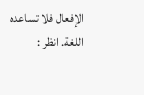الإفعال فلا تساعده اللغة. انظر :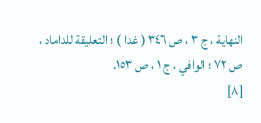النهاية ، ج ٣ ، ص ٣٤٦ ( غدا ) ؛ التعليقة للداماد ، ص ٧٢ ؛ الوافي ، ج ١ ، ص ١٥٣.
[٨]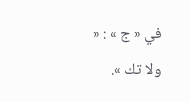في « ج » : « ولا تك ».